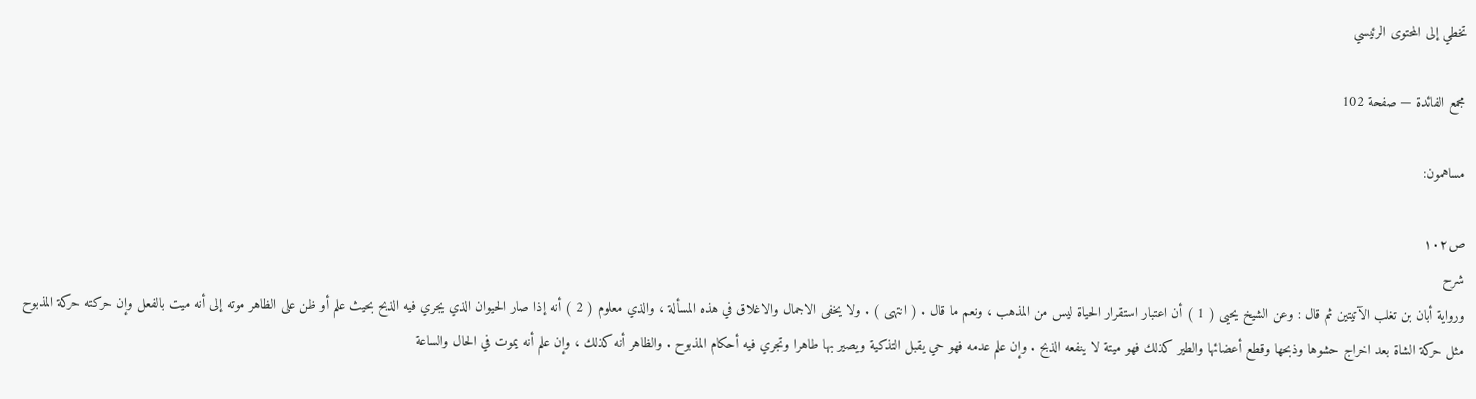تخطي إلى المحتوى الرئيسي

مجمع الفائدة — صفحة 102

مساهمون:

ص١٠٢
شرح
ورواية أبان بن تغلب الآتيتين ثم قال : وعن الشيخ يحيى ( 1 ) أن اعتبار استقرار الحياة ليس من المذهب ، ونعم ما قال . ( انتهى ) . ولا يخفى الاجمال والاغلاق في هذه المسألة ، والذي معلوم ( 2 ) أنه إذا صار الحيوان الذي يجري فيه الذبح بحيث علم أو ظن على الظاهر موته إلى أنه ميت بالفعل وإن حركته حركة المذبوح مثل حركة الشاة بعد اخراج حشوها وذبحها وقطع أعضائها والطير كذلك فهو ميتة لا ينفعه الذبح . وإن علم عدمه فهو حي يقبل التذكية ويصير بها طاهرا وتجري فيه أحكام المذبوح . والظاهر أنه كذلك ، وإن علم أنه يموت في الحال والساعة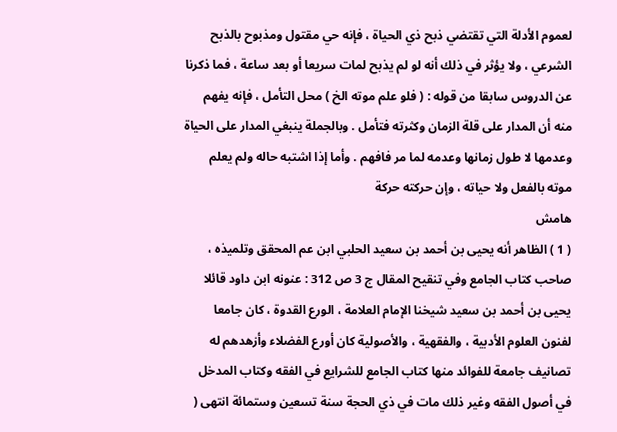لعموم الأدلة التي تقتضي ذبح ذي الحياة ، فإنه حي مقتول ومذبوح بالذبح الشرعي ، ولا يؤثر في ذلك أنه لو لم يذبح لمات سريعا أو بعد ساعة ، فما ذكرنا عن الدروس سابقا من قوله : ( فلو علم موته الخ ) محل التأمل ، فإنه يفهم منه أن المدار على قلة الزمان وكثرته فتأمل . وبالجملة ينبغي المدار على الحياة وعدمها لا طول زمانها وعدمه لما مر فافهم . وأما إذا اشتبه حاله ولم يعلم موته بالفعل ولا حياته ، وإن حركته حركة
هامش
( 1 ) الظاهر أنه يحيى بن أحمد بن سعيد الحلبي ابن عم المحقق وتلميذه ، صاحب كتاب الجامع وفي تنقيح المقال ج 3 ص 312 : عنونه ابن داود قائلا يحيى بن أحمد بن سعيد شيخنا الإمام العلامة ، الورع القدوة ، كان جامعا لفنون العلوم الأدبية ، والفقهية ، والأصولية كان أورع الفضلاء وأزهدهم له تصانيف جامعة للفوائد منها كتاب الجامع للشرايع في الفقه وكتاب المدخل في أصول الفقه وغير ذلك مات في ذي الحجة سنة تسعين وستمائة انتهى (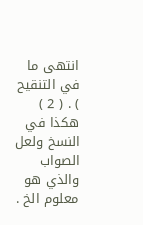انتهى ما في التنقيح ) . ( 2 ) هكذا في النسخ ولعل الصواب والذي هو معلوم الخ .